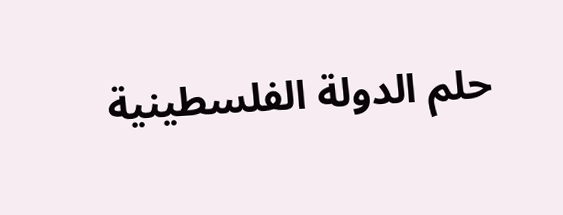حلم الدولة الفلسطينية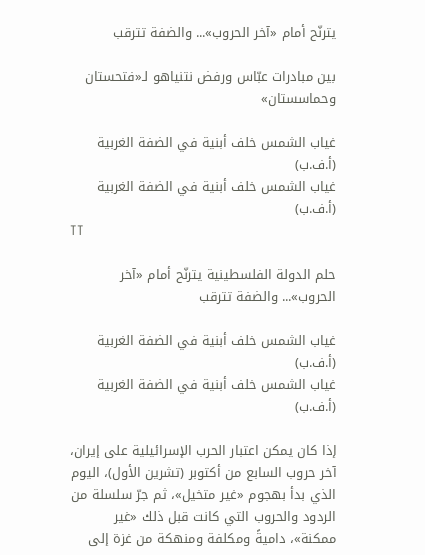يترنّح أمام «آخر الحروب»... والضفة تترقب

بين مبادرات عبّاس ورفض نتنياهو لـ«فتحستان وحماسستان»

غياب الشمس خلف أبنية في الضفة الغربية (أ.ف.ب)
غياب الشمس خلف أبنية في الضفة الغربية (أ.ف.ب)
TT

حلم الدولة الفلسطينية يترنّح أمام «آخر الحروب»... والضفة تترقب

غياب الشمس خلف أبنية في الضفة الغربية (أ.ف.ب)
غياب الشمس خلف أبنية في الضفة الغربية (أ.ف.ب)

إذا كان يمكن اعتبار الحرب الإسرائيلية على إيران، آخر حروب السابع من أكتوبر (تشرين الأول)، اليوم الذي بدأ بهجوم «غير متخيل»، ثم جرّ سلسلة من الردود والحروب التي كانت قبل ذلك «غير ممكنة»، داميةً ومكلفة ومنهكة من غزة إلى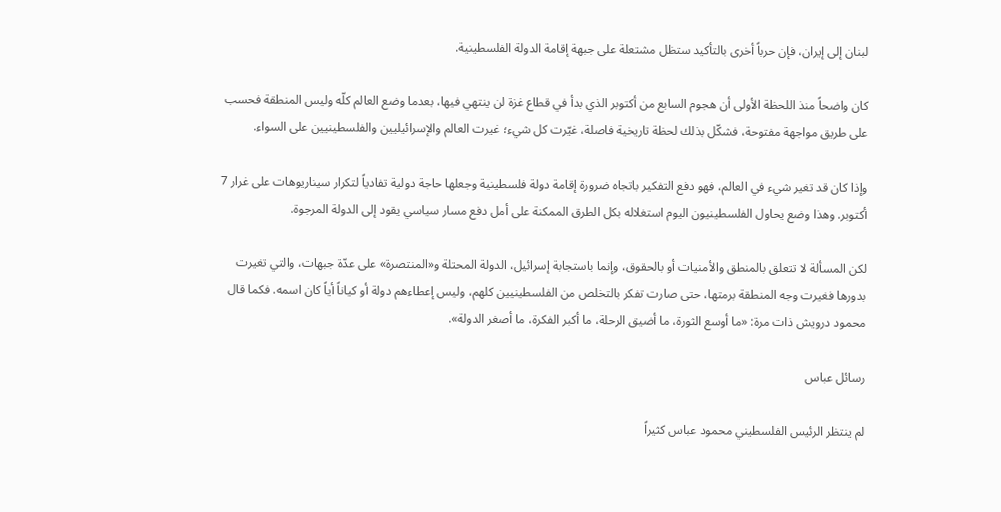لبنان إلى إيران، فإن حرباً أخرى بالتأكيد ستظل مشتعلة على جبهة إقامة الدولة الفلسطينية.

كان واضحاً منذ اللحظة الأولى أن هجوم السابع من أكتوبر الذي بدأ في قطاع غزة لن ينتهي فيها، بعدما وضع العالم كلّه وليس المنطقة فحسب على طريق مواجهة مفتوحة، فشكّل بذلك لحظة تاريخية فاصلة، غيّرت كل شيء؛ غيرت العالم والإسرائيليين والفلسطينيين على السواء.

وإذا كان قد تغير شيء في العالم، فهو دفع التفكير باتجاه ضرورة إقامة دولة فلسطينية وجعلها حاجة دولية تفادياً لتكرار سيناريوهات على غرار 7 أكتوبر. وهذا وضع يحاول الفلسطينيون اليوم استغلاله بكل الطرق الممكنة على أمل دفع مسار سياسي يقود إلى الدولة المرجوة.

لكن المسألة لا تتعلق بالمنطق والأمنيات أو بالحقوق، وإنما باستجابة إسرائيل، الدولة المحتلة و«المنتصرة» على عدّة جبهات، والتي تغيرت بدورها فغيرت وجه المنطقة برمتها، حتى صارت تفكر بالتخلص من الفلسطينيين كلهم، وليس إعطاءهم دولة أو كياناً أياً كان اسمه. فكما قال محمود درويش ذات مرة: «ما أوسع الثورة، ما أضيق الرحلة، ما أكبر الفكرة، ما أصغر الدولة».

رسائل عباس

لم ينتظر الرئيس الفلسطيني محمود عباس كثيراً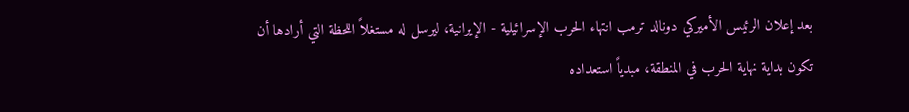بعد إعلان الرئيس الأميركي دونالد ترمب انتهاء الحرب الإسرائيلية - الإيرانية، ليرسل له مستغلاً اللحظة التي أرادها أن تكون بداية نهاية الحرب في المنطقة، مبدياً استعداده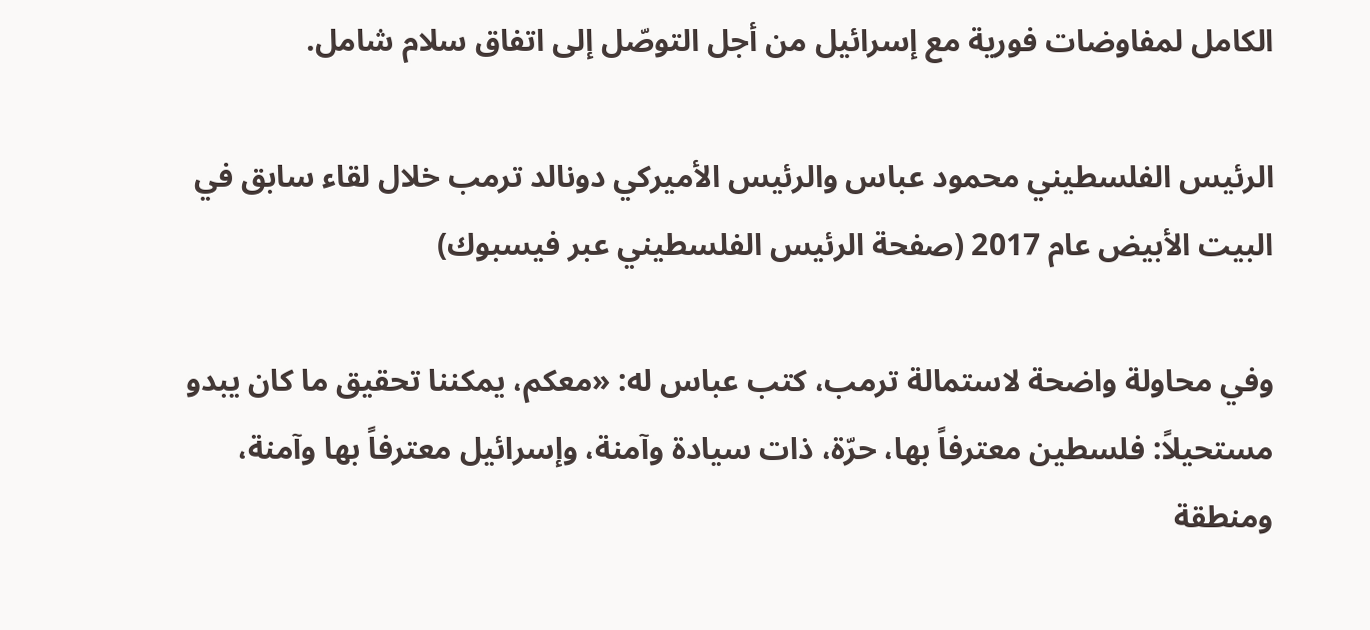الكامل لمفاوضات فورية مع إسرائيل من أجل التوصّل إلى اتفاق سلام شامل.

الرئيس الفلسطيني محمود عباس والرئيس الأميركي دونالد ترمب خلال لقاء سابق في البيت الأبيض عام 2017 (صفحة الرئيس الفلسطيني عبر فيسبوك)

وفي محاولة واضحة لاستمالة ترمب، كتب عباس له: «معكم، يمكننا تحقيق ما كان يبدو مستحيلاً: فلسطين معترفاً بها، حرّة، ذات سيادة وآمنة، وإسرائيل معترفاً بها وآمنة، ومنطقة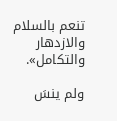تنعم بالسلام والازدهار والتكامل».

ولم ينسَ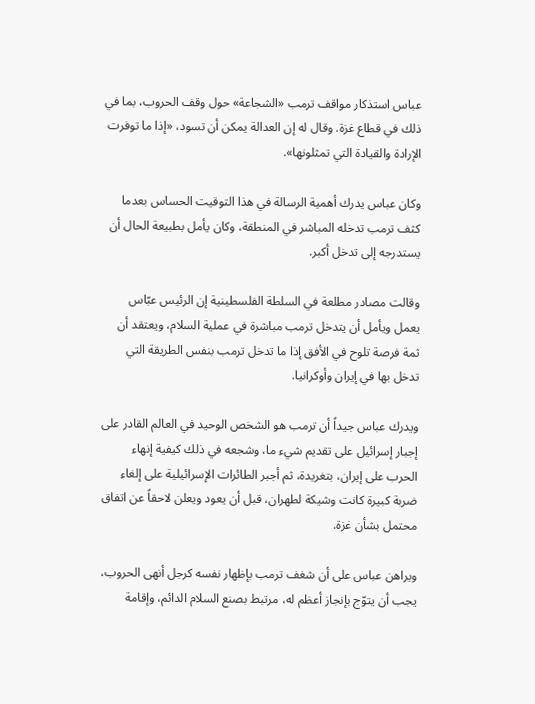عباس استذكار مواقف ترمب «الشجاعة» حول وقف الحروب، بما في ذلك في قطاع غزة. وقال له إن العدالة يمكن أن تسود، «إذا ما توفرت الإرادة والقيادة التي تمثلونها».

وكان عباس يدرك أهمية الرسالة في هذا التوقيت الحساس بعدما كثف ترمب تدخله المباشر في المنطقة، وكان يأمل بطبيعة الحال أن يستدرجه إلى تدخل أكبر.

وقالت مصادر مطلعة في السلطة الفلسطينية إن الرئيس عبّاس يعمل ويأمل أن يتدخل ترمب مباشرة في عملية السلام، ويعتقد أن ثمة فرصة تلوح في الأفق إذا ما تدخل ترمب بنفس الطريقة التي تدخل بها في إيران وأوكرانيا.

ويدرك عباس جيداً أن ترمب هو الشخص الوحيد في العالم القادر على إجبار إسرائيل على تقديم شيء ما، وشجعه في ذلك كيفية إنهاء الحرب على إيران، بتغريدة، ثم أجبر الطائرات الإسرائيلية على إلغاء ضربة كبيرة كانت وشيكة لطهران، قبل أن يعود ويعلن لاحقاً عن اتفاق محتمل بشأن غزة.

ويراهن عباس على أن شغف ترمب بإظهار نفسه كرجل أنهى الحروب، يجب أن يتوّج بإنجاز أعظم له، مرتبط بصنع السلام الدائم، وإقامة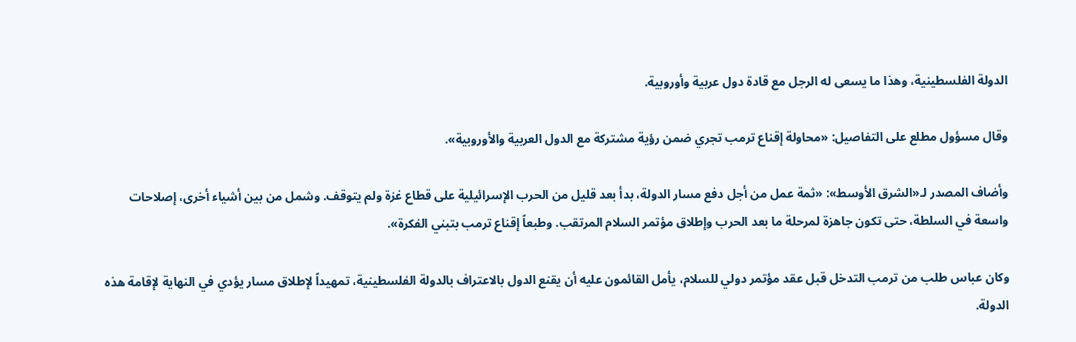الدولة الفلسطينية، وهذا ما يسعى له الرجل مع قادة دول عربية وأوروبية.

وقال مسؤول مطلع على التفاصيل: «محاولة إقناع ترمب تجري ضمن رؤية مشتركة مع الدول العربية والأوروبية».

وأضاف المصدر لـ«الشرق الأوسط»: «ثمة عمل من أجل دفع مسار الدولة، بدأ بعد قليل من الحرب الإسرائيلية على قطاع غزة ولم يتوقف. وشمل من بين أشياء أخرى، إصلاحات واسعة في السلطة، حتى تكون جاهزة لمرحلة ما بعد الحرب وإطلاق مؤتمر السلام المرتقب. وطبعاً إقناع ترمب بتبني الفكرة».

وكان عباس طلب من ترمب التدخل قبل عقد مؤتمر دولي للسلام، يأمل القائمون عليه أن يقنع الدول بالاعتراف بالدولة الفلسطينية، تمهيداً لإطلاق مسار يؤدي في النهاية لإقامة هذه الدولة.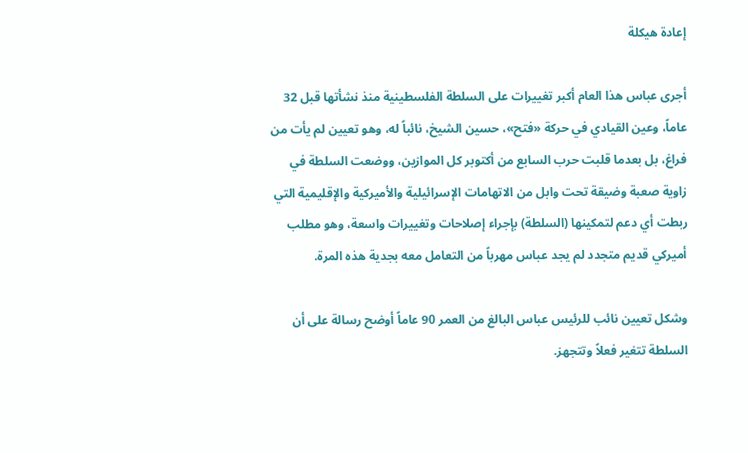إعادة هيكلة

أجرى عباس هذا العام أكبر تغييرات على السلطة الفلسطينية منذ نشأتها قبل 32 عاماً، وعين القيادي في حركة «فتح»، حسين الشيخ، نائباً له، وهو تعيين لم يأت من فراغ، بل بعدما قلبت حرب السابع من أكتوبر كل الموازين، ووضعت السلطة في زاوية صعبة وضيقة تحت وابل من الاتهامات الإسرائيلية والأميركية والإقليمية التي ربطت أي دعم لتمكينها (السلطة) بإجراء إصلاحات وتغييرات واسعة، وهو مطلب أميركي قديم متجدد لم يجد عباس مهرباً من التعامل معه بجدية هذه المرة.

وشكل تعيين نائب للرئيس عباس البالغ من العمر 90 عاماً أوضح رسالة على أن السلطة تتغير فعلاً وتتجهز.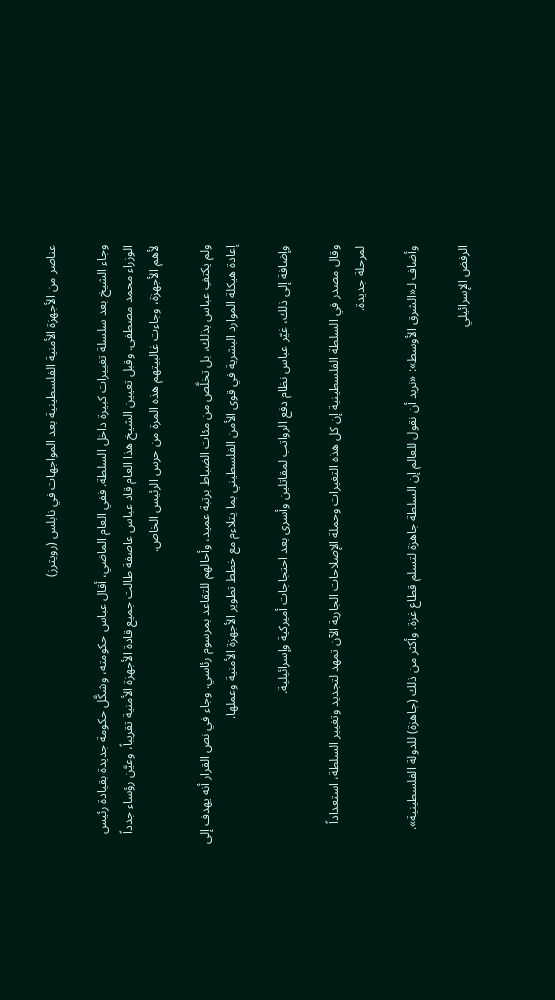عناصر من الأجهزة الأمنية الفلسطينية بعد المواجهات في نابلس (رويترز)

وجاء الشيخ بعد سلسلة تغييرات كبيرة داخل السلطة. ففي العام الماضي، أقال عباس حكومته، وشكَّل حكومة جديدة بقيادة رئيس الوزراء محمد مصطفى. وقبل تعيين الشيخ هذا العام قاد عباس عاصفة طالت جميع قادة الأجهزة الأمنية تقريباً، وعيَّن رؤساء جدداً لأهم الأجهزة، وجاءت غالبيتهم هذه المرة من حرس الرئيس الخاص.

ولم يكتفِ عباس بذلك، بل تخلَّص من مئات الضباط برتبة عميد، وأحالهم للتقاعد بمرسوم رئاسي. وجاء في نص القرار أنه يهدف إلى إعادة هيكلة الموارد البشرية في قوى الأمن الفلسطيني بما يتلاءم مع خطط تطوير الأجهزة الأمنية وعملها.

وإضافة إلى ذلك، غيّر عباس نظام دفع الرواتب لمقاتلين وأسرى بعد احتجاجات أميركية وإسرائيلية.

وقال مصدر في السلطة الفلسطينية إن كل هذه التغيرات وحملة الإصلاحات الجارية الآن تمهد لتجديد وتغيير السلطة، استعداداً لمرحلة جديدة.

وأضاف لـ«الشرق الأوسط»: «نريد أن نقول للعالم إن السلطة جاهزة لتسلم قطاع غزة. وأكثر من ذلك (جاهزة) للدولة الفلسطينية».

الرفض الإسرائيلي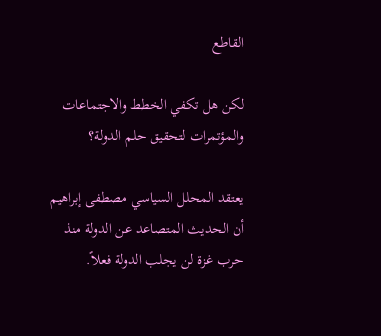القاطع

لكن هل تكفي الخطط والاجتماعات والمؤتمرات لتحقيق حلم الدولة؟

يعتقد المحلل السياسي مصطفى إبراهيم أن الحديث المتصاعد عن الدولة منذ حرب غزة لن يجلب الدولة فعلاً.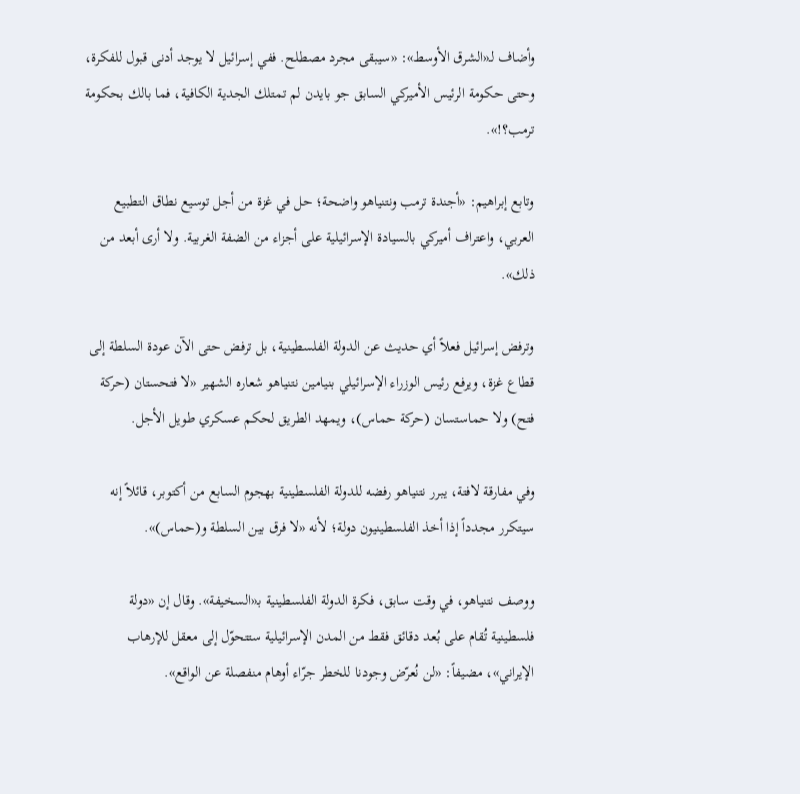وأضاف لـ«الشرق الأوسط»: «سيبقى مجرد مصطلح. ففي إسرائيل لا يوجد أدنى قبول للفكرة، وحتى حكومة الرئيس الأميركي السابق جو بايدن لم تمتلك الجدية الكافية، فما بالك بحكومة ترمب؟!».

وتابع إبراهيم: «أجندة ترمب ونتنياهو واضحة؛ حل في غزة من أجل توسيع نطاق التطبيع العربي، واعتراف أميركي بالسيادة الإسرائيلية على أجزاء من الضفة الغربية. ولا أرى أبعد من ذلك».

وترفض إسرائيل فعلاً أي حديث عن الدولة الفلسطينية، بل ترفض حتى الآن عودة السلطة إلى قطاع غزة، ويرفع رئيس الوزراء الإسرائيلي بنيامين نتنياهو شعاره الشهير «لا فتحستان (حركة فتح) ولا حماستسان (حركة حماس)، ويمهد الطريق لحكم عسكري طويل الأجل.

وفي مفارقة لافتة، يبرر نتنياهو رفضه للدولة الفلسطينية بهجوم السابع من أكتوبر، قائلاً إنه سيتكرر مجدداً إذا أخذ الفلسطينيون دولة؛ لأنه «لا فرق بين السلطة و(حماس)».

ووصف نتنياهو، في وقت سابق، فكرة الدولة الفلسطينية بـ«السخيفة». وقال إن «دولة فلسطينية تُقام على بُعد دقائق فقط من المدن الإسرائيلية ستتحوّل إلى معقل للإرهاب الإيراني»، مضيفاً: «لن نُعرّض وجودنا للخطر جرّاء أوهام منفصلة عن الواقع».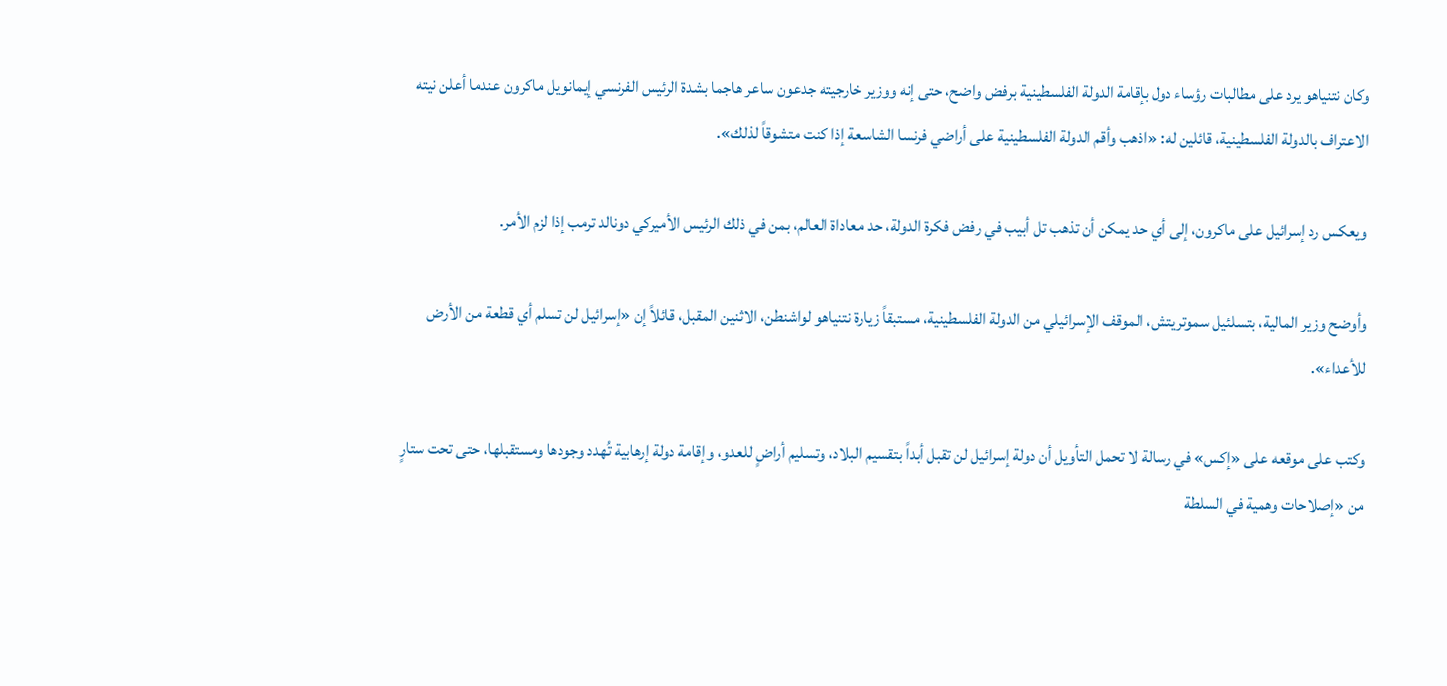وكان نتنياهو يرد على مطالبات رؤساء دول بإقامة الدولة الفلسطينية برفض واضح، حتى إنه ووزير خارجيته جدعون ساعر هاجما بشدة الرئيس الفرنسي إيمانويل ماكرون عندما أعلن نيته الاعتراف بالدولة الفلسطينية، قائلين له: «اذهب وأقم الدولة الفلسطينية على أراضي فرنسا الشاسعة إذا كنت متشوقاً لذلك».

ويعكس رد إسرائيل على ماكرون، إلى أي حد يمكن أن تذهب تل أبيب في رفض فكرة الدولة، حد معاداة العالم، بمن في ذلك الرئيس الأميركي دونالد ترمب إذا لزم الأمر.

وأوضح وزير المالية، بتسلئيل سموتريتش، الموقف الإسرائيلي من الدولة الفلسطينية، مستبقاً زيارة نتنياهو لواشنطن، الاثنين المقبل، قائلاً إن «إسرائيل لن تسلم أي قطعة من الأرض للأعداء».

وكتب على موقعه على «إكس» في رسالة لا تحمل التأويل أن دولة إسرائيل لن تقبل أبداً بتقسيم البلاد، وتسليم أراضٍ للعدو، وإقامة دولة إرهابية تُهدد وجودها ومستقبلها، حتى تحت ستارٍ من «إصلاحات وهمية في السلطة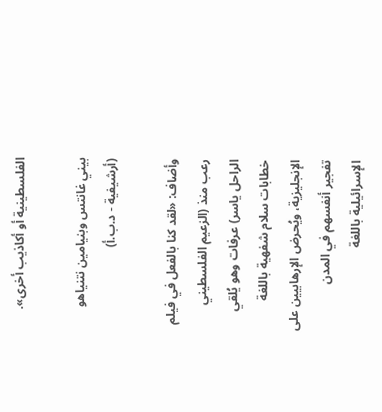الفلسطينية أو أكاذيب أخرى».

بيني غانتس وبنيامين نتنياهو (أرشيفية - د.ب.أ)

وأضاف: «لقد كنا بالفعل في فيلم رعب منذ (الزعيم الفلسطيني الراحل ياسر) عرفات وهو يُلقي خطابات سلام شفهية باللغة الإنجليزية، ويُحرض الإرهابيين على تفجير أنفسهم في المدن الإسرائيلية باللغة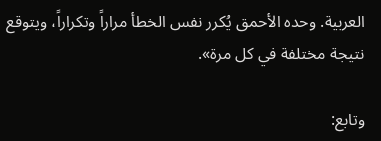العربية. وحده الأحمق يُكرر نفس الخطأ مراراً وتكراراً، ويتوقع نتيجة مختلفة في كل مرة».

وتابع: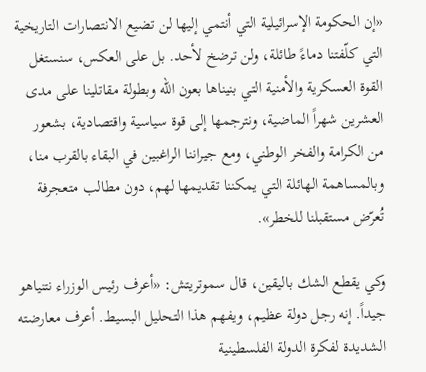«إن الحكومة الإسرائيلية التي أنتمي إليها لن تضيع الانتصارات التاريخية التي كلّفتنا دماءً طائلة، ولن ترضخ لأحد. بل على العكس، سنستغل القوة العسكرية والأمنية التي بنيناها بعون الله وبطولة مقاتلينا على مدى العشرين شهراً الماضية، ونترجمها إلى قوة سياسية واقتصادية، بشعور من الكرامة والفخر الوطني، ومع جيراننا الراغبين في البقاء بالقرب منا، وبالمساهمة الهائلة التي يمكننا تقديمها لهم، دون مطالب متعجرفة تُعرّض مستقبلنا للخطر».

وكي يقطع الشك باليقين، قال سموتريتش: «أعرف رئيس الوزراء نتنياهو جيداً. إنه رجل دولة عظيم، ويفهم هذا التحليل البسيط. أعرف معارضته الشديدة لفكرة الدولة الفلسطينية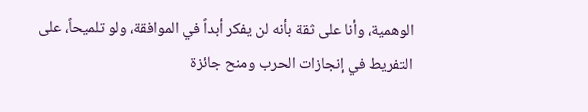الوهمية، وأنا على ثقة بأنه لن يفكر أبداً في الموافقة، ولو تلميحاً، على التفريط في إنجازات الحرب ومنح جائزة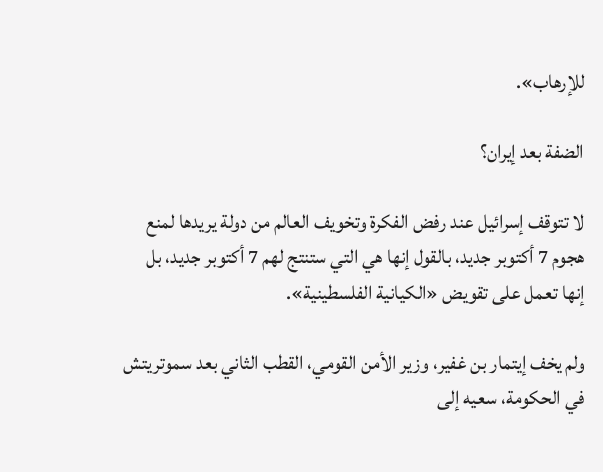للإرهاب».

الضفة بعد إيران؟

لا تتوقف إسرائيل عند رفض الفكرة وتخويف العالم من دولة يريدها لمنع هجوم 7 أكتوبر جديد، بالقول إنها هي التي ستنتج لهم 7 أكتوبر جديد، بل إنها تعمل على تقويض «الكيانية الفلسطينية».

ولم يخف إيتمار بن غفير، وزير الأمن القومي، القطب الثاني بعد سموتريتش في الحكومة، سعيه إلى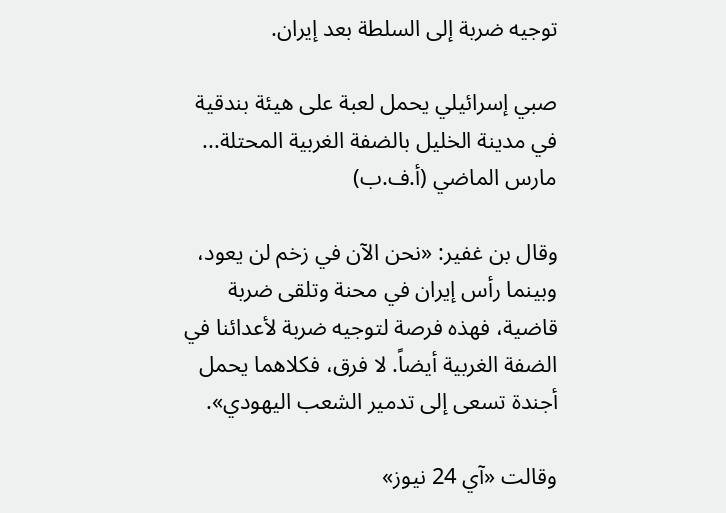توجيه ضربة إلى السلطة بعد إيران.

صبي إسرائيلي يحمل لعبة على هيئة بندقية في مدينة الخليل بالضفة الغربية المحتلة... مارس الماضي (أ.ف.ب)

وقال بن غفير: «نحن الآن في زخم لن يعود، وبينما رأس إيران في محنة وتلقى ضربة قاضية، فهذه فرصة لتوجيه ضربة لأعدائنا في الضفة الغربية أيضاً. لا فرق، فكلاهما يحمل أجندة تسعى إلى تدمير الشعب اليهودي».

وقالت «آي 24 نيوز»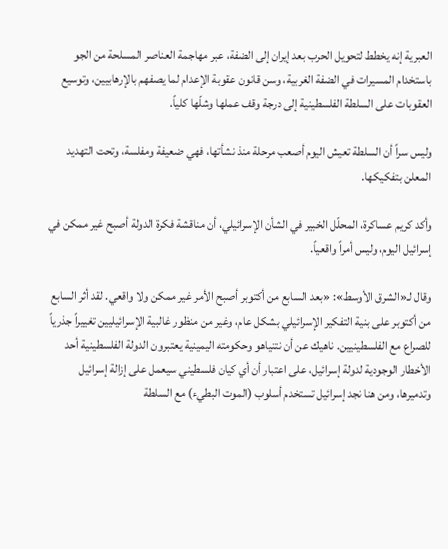العبرية إنه يخطط لتحويل الحرب بعد إيران إلى الضفة، عبر مهاجمة العناصر المسلحة من الجو باستخدام المسيرات في الضفة الغربية، وسن قانون عقوبة الإعدام لما يصفهم بالإرهابيين، وتوسيع العقوبات على السلطة الفلسطينية إلى درجة وقف عملها وشلّها كلياً.

وليس سراً أن السلطة تعيش اليوم أصعب مرحلة منذ نشأتها، فهي ضعيفة ومفلسة، وتحت التهديد المعلن بتفكيكها.

وأكد كريم عساكرة، المحلّل الخبير في الشأن الإسرائيلي، أن مناقشة فكرة الدولة أصبح غير ممكن في إسرائيل اليوم، وليس أمراً واقعياً.

وقال لـ«الشرق الأوسط»: «بعد السابع من أكتوبر أصبح الأمر غير ممكن ولا واقعي. لقد أثر السابع من أكتوبر على بنية التفكير الإسرائيلي بشكل عام، وغير من منظور غالبية الإسرائيليين تغييراً جذرياً للصراع مع الفلسطينيين. ناهيك عن أن نتنياهو وحكومته اليمينية يعتبرون الدولة الفلسطينية أحد الأخطار الوجودية لدولة إسرائيل، على اعتبار أن أي كيان فلسطيني سيعمل على إزالة إسرائيل وتدميرها، ومن هنا نجد إسرائيل تستخدم أسلوب (الموت البطيء) مع السلطة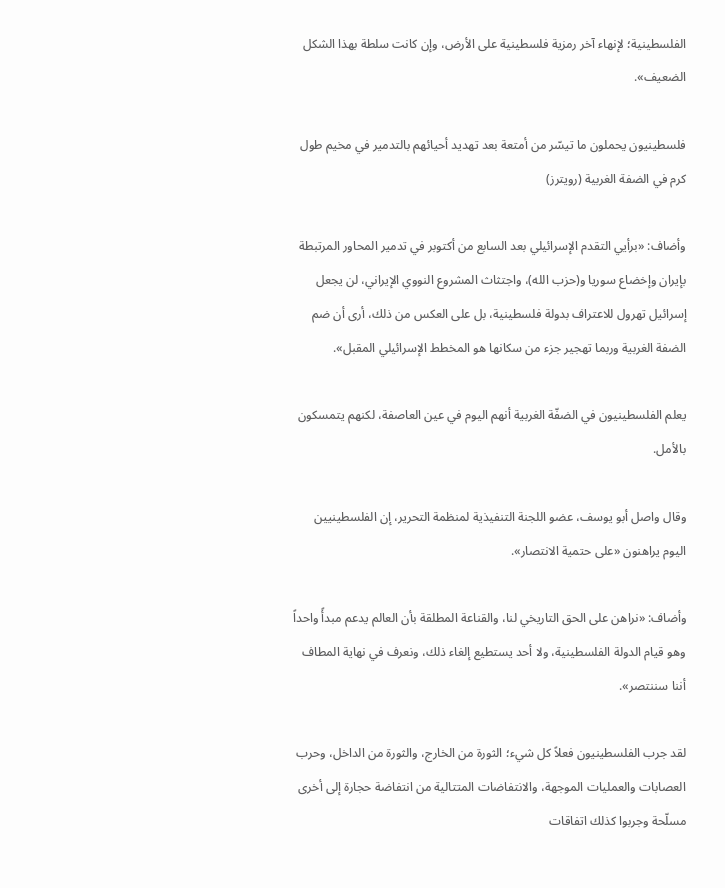الفلسطينية؛ لإنهاء آخر رمزية فلسطينية على الأرض، وإن كانت سلطة بهذا الشكل الضعيف».

فلسطينيون يحملون ما تيسّر من أمتعة بعد تهديد أحيائهم بالتدمير في مخيم طول كرم في الضفة الغربية (رويترز)

وأضاف: «برأيي التقدم الإسرائيلي بعد السابع من أكتوبر في تدمير المحاور المرتبطة بإيران وإخضاع سوريا و(حزب الله)، واجتثاث المشروع النووي الإيراني، لن يجعل إسرائيل تهرول للاعتراف بدولة فلسطينية، بل على العكس من ذلك، أرى أن ضم الضفة الغربية وربما تهجير جزء من سكانها هو المخطط الإسرائيلي المقبل».

يعلم الفلسطينيون في الضفّة الغربية أنهم اليوم في عين العاصفة، لكنهم يتمسكون بالأمل.

وقال واصل أبو يوسف، عضو اللجنة التنفيذية لمنظمة التحرير، إن الفلسطينيين اليوم يراهنون «على حتمية الانتصار».

وأضاف: «نراهن على الحق التاريخي لنا، والقناعة المطلقة بأن العالم يدعم مبدأً واحداً وهو قيام الدولة الفلسطينية، ولا أحد يستطيع إلغاء ذلك، ونعرف في نهاية المطاف أننا سننتصر».

لقد جرب الفلسطينيون فعلاً كل شيء؛ الثورة من الخارج، والثورة من الداخل، وحرب العصابات والعمليات الموجهة، والانتفاضات المتتالية من انتفاضة حجارة إلى أخرى مسلّحة وجربوا كذلك اتفاقات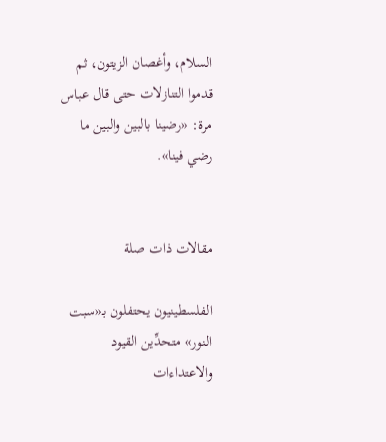السلام، وأغصان الزيتون، ثم قدموا التنازلات حتى قال عباس مرة: «رضينا بالبين والبين ما رضي فينا».


مقالات ذات صلة

الفلسطينيون يحتفلون بـ«سبت النور» متحدِّين القيود والاعتداءات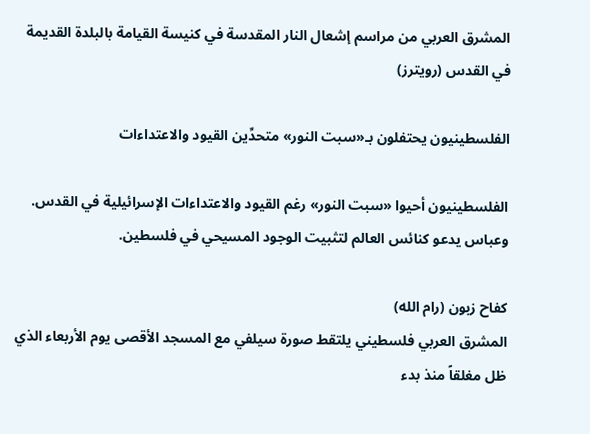المشرق العربي من مراسم إشعال النار المقدسة في كنيسة القيامة بالبلدة القديمة في القدس (رويترز)

الفلسطينيون يحتفلون بـ«سبت النور» متحدِّين القيود والاعتداءات

الفلسطينيون أحيوا «سبت النور» رغم القيود والاعتداءات الإسرائيلية في القدس. وعباس يدعو كنائس العالم لتثبيت الوجود المسيحي في فلسطين.

كفاح زبون (رام الله)
المشرق العربي فلسطيني يلتقط صورة سيلفي مع المسجد الأقصى يوم الأربعاء الذي ظل مغلقاً منذ بدء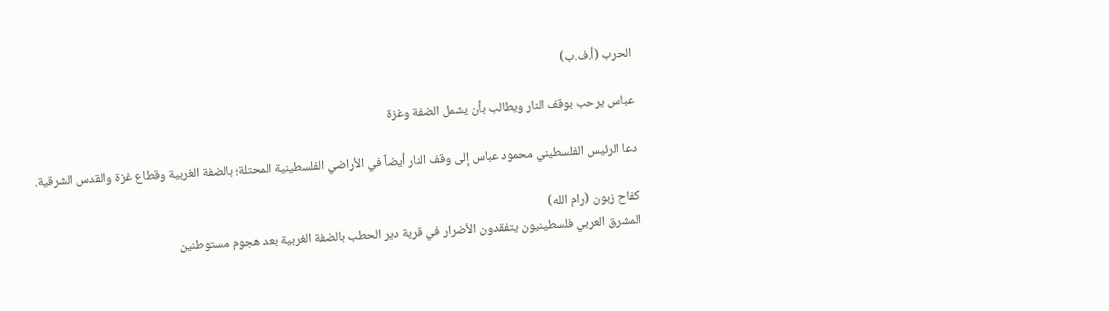الحرب (أ.ف.ب)

عباس يرحب بوقف النار ويطالب بأن يشمل الضفة وغزة

دعا الرئيس الفلسطيني محمود عباس إلى وقف النار أيضاً في الأراضي الفلسطينية المحتلة؛ بالضفة الغربية وقطاع غزة والقدس الشرقية.

كفاح زبون (رام الله)
المشرق العربي فلسطينيون يتفقدون الأضرار في قرية دير الحطب بالضفة الغربية بعد هجوم مستوطنين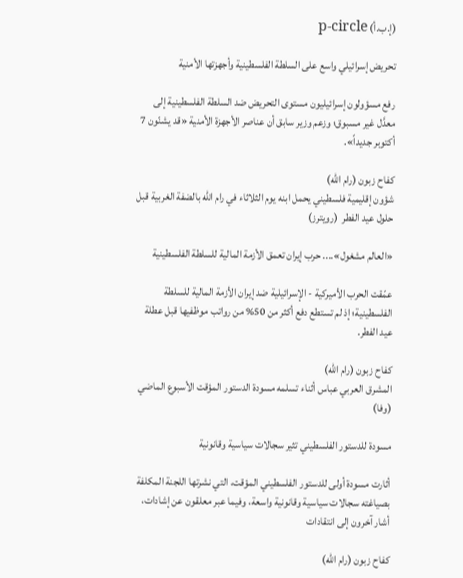(إ.ب.أ) p-circle

تحريض إسرائيلي واسع على السلطة الفلسطينية وأجهزتها الأمنية

رفع مسؤولون إسرائيليون مستوى التحريض ضد السلطة الفلسطينية إلى معدَّل غير مسبوق؛ وزعم وزير سابق أن عناصر الأجهزة الأمنية «قد يشنّون 7 أكتوبر جديداً».

كفاح زبون (رام الله)
شؤون إقليمية فلسطيني يحمل ابنه يوم الثلاثاء في رام الله بالضفة الغربية قبل حلول عيد الفطر  (رويترز)

«العالم مشغول».... حرب إيران تعمق الأزمة المالية للسلطة الفلسطينية

عمّقت الحرب الأميركية - الإسرائيلية ضد إيران الأزمة المالية للسلطة الفلسطينية؛ إذ لم تستطع دفع أكثر من 50% من رواتب موظفيها قبل عطلة عيد الفطر.

كفاح زبون (رام الله)
المشرق العربي عباس أثناء تسلمه مسودة الدستور المؤقت الأسبوع الماضي (وفا)

مسودة للدستور الفلسطيني تثير سجالات سياسية وقانونية

أثارت مسودة أولى للدستور الفلسطيني المؤقت، التي نشرتها اللجنة المكلفة بصياغته سجالات سياسية وقانونية واسعة، وفيما عبر معلقون عن إشادات، أشار آخرون إلى انتقادات

كفاح زبون (رام الله)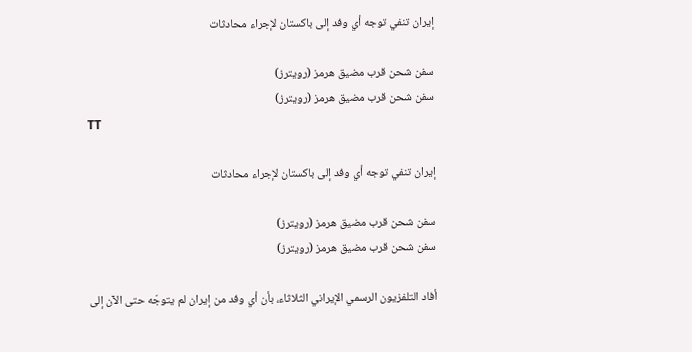إيران تنفي توجه أي وفد إلى باكستان لإجراء محادثات

سفن شحن قرب مضيق هرمز (رويترز)
سفن شحن قرب مضيق هرمز (رويترز)
TT

إيران تنفي توجه أي وفد إلى باكستان لإجراء محادثات

سفن شحن قرب مضيق هرمز (رويترز)
سفن شحن قرب مضيق هرمز (رويترز)

أفاد التلفزيون الرسمي الإيراني الثلاثاء، بأن أي وفد من إيران لم يتوجّه حتى الآن إلى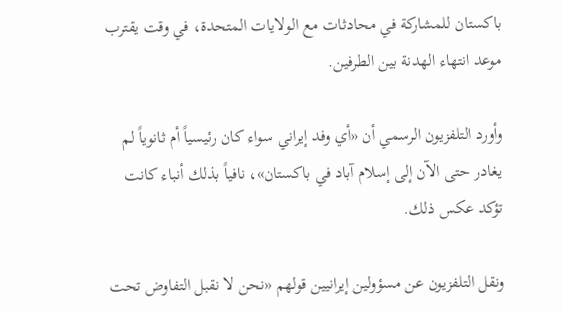باكستان للمشاركة في محادثات مع الولايات المتحدة، في وقت يقترب موعد انتهاء الهدنة بين الطرفين.

وأورد التلفزيون الرسمي أن «أي وفد إيراني سواء كان رئيسياً أم ثانوياً لم يغادر حتى الآن إلى إسلام آباد في باكستان»، نافياً بذلك أنباء كانت تؤكد عكس ذلك.

ونقل التلفزيون عن مسؤولين إيرانيين قولهم «نحن لا نقبل التفاوض تحت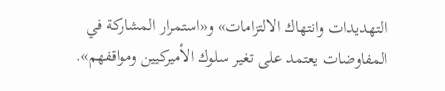التهديدات وانتهاك الالتزامات» و«استمرار المشاركة في المفاوضات يعتمد على تغير سلوك الأميركيين ومواقفهم».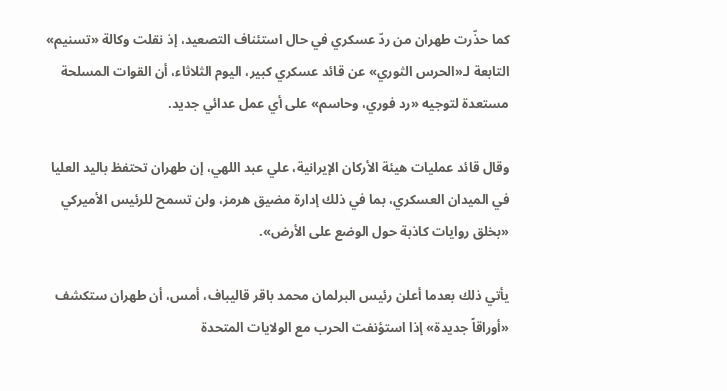كما حذّرت طهران من ردّ عسكري في حال استئناف التصعيد، إذ نقلت وكالة «تسنيم» التابعة لـ«الحرس الثوري» عن قائد عسكري كبير، اليوم الثلاثاء، أن القوات المسلحة مستعدة لتوجيه «رد فوري، وحاسم» على أي عمل عدائي جديد.

وقال قائد ‌عمليات هيئة الأركان الإيرانية، علي عبد اللهي، إن طهران تحتفظ باليد العليا في الميدان العسكري، بما في ذلك إدارة مضيق هرمز، ولن تسمح للرئيس الأميركي «بخلق روايات كاذبة حول الوضع على الأرض».

يأتي ذلك بعدما أعلن رئيس البرلمان محمد باقر قاليباف، أمس، أن طهران ستكشف «أوراقاً جديدة» إذا استؤنفت الحرب مع الولايات المتحدة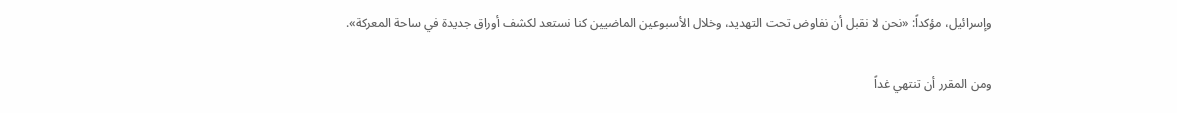وإسرائيل، مؤكداً: «نحن لا نقبل أن نفاوض تحت التهديد، وخلال الأسبوعين الماضيين كنا نستعد لكشف أوراق جديدة في ساحة المعركة».

ومن ‌المقرر أن تنتهي غداً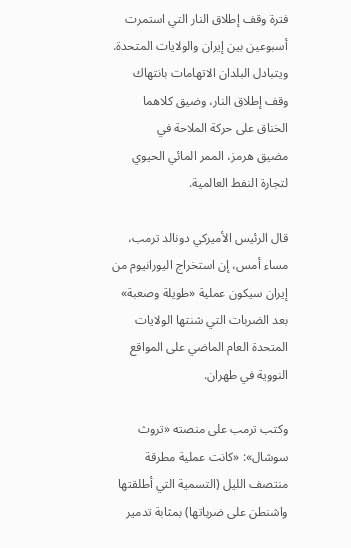فترة وقف إطلاق النار التي استمرت أسبوعين بين إيران والولايات المتحدة. ويتبادل البلدان الاتهامات بانتهاك وقف إطلاق ‌النار، ‌وضيق كلاهما الخناق على ‌حركة الملاحة في مضيق ‌هرمز، الممر المائي الحيوي لتجارة النفط العالمية.

قال الرئيس الأميركي دونالد ترمب، مساء أمس، إن استخراج اليورانيوم من إيران سيكون عملية «طويلة وصعبة» بعد الضربات التي شنتها الولايات المتحدة العام الماضي على المواقع النووية في طهران.

وكتب ترمب على منصته «تروث سوشال»: «كانت عملية مطرقة منتصف الليل (التسمية التي أطلقتها واشنطن على ضرباتها) بمثابة تدمير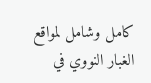كامل وشامل لمواقع الغبار النووي في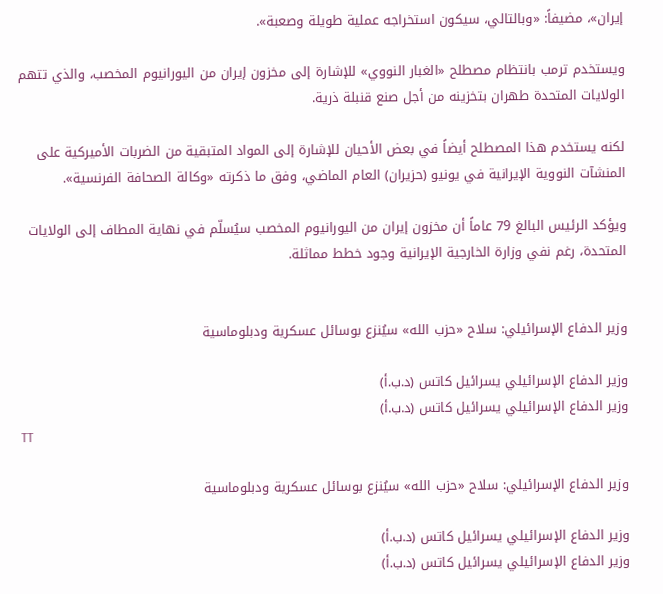إيران»، مضيفاً: «وبالتالي، سيكون استخراجه عملية طويلة وصعبة».

ويستخدم ترمب بانتظام مصطلح «الغبار النووي» للإشارة إلى مخزون إيران من اليورانيوم المخصب، والذي تتهم الولايات المتحدة طهران بتخزينه من أجل صنع قنبلة ذرية.

لكنه يستخدم هذا المصطلح أيضاً في بعض الأحيان للإشارة إلى المواد المتبقية من الضربات الأميركية على المنشآت النووية الإيرانية في يونيو (حزيران) العام الماضي، وفق ما ذكرته «وكالة الصحافة الفرنسية».

ويؤكد الرئيس البالغ 79 عاماً أن مخزون إيران من اليورانيوم المخصب سيُسلّم في نهاية المطاف إلى الولايات المتحدة، رغم نفي وزارة الخارجية الإيرانية وجود خطط مماثلة.


وزير الدفاع الإسرائيلي: سلاح «حزب الله» سيُنزع بوسائل عسكرية ودبلوماسية

وزير الدفاع الإسرائيلي يسرائيل كاتس (د.ب.أ)
وزير الدفاع الإسرائيلي يسرائيل كاتس (د.ب.أ)
TT

وزير الدفاع الإسرائيلي: سلاح «حزب الله» سيُنزع بوسائل عسكرية ودبلوماسية

وزير الدفاع الإسرائيلي يسرائيل كاتس (د.ب.أ)
وزير الدفاع الإسرائيلي يسرائيل كاتس (د.ب.أ)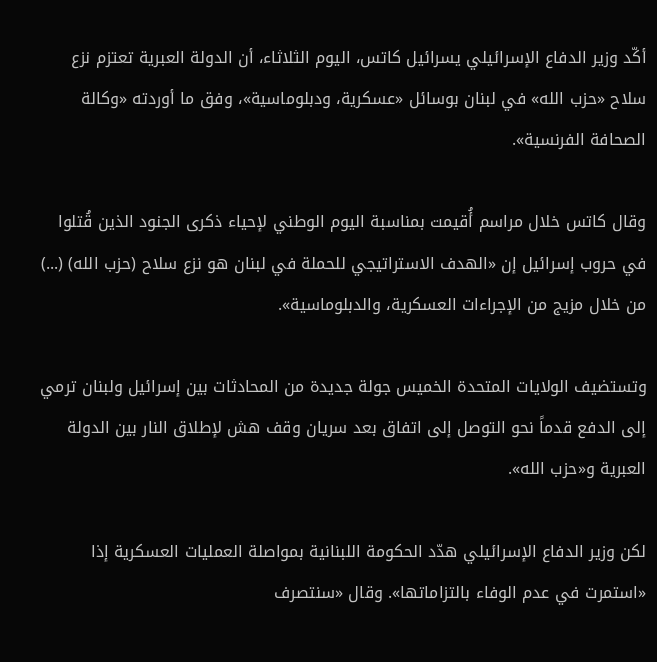أكّد وزير الدفاع الإسرائيلي يسرائيل كاتس، اليوم الثلاثاء، أن الدولة العبرية تعتزم نزع سلاح «حزب الله» في لبنان بوسائل «عسكرية، ودبلوماسية»، وفق ما أوردته «وكالة الصحافة الفرنسية».

وقال كاتس خلال مراسم أُقيمت بمناسبة اليوم الوطني لإحياء ذكرى الجنود الذين قُتلوا في حروب إسرائيل إن «الهدف الاستراتيجي للحملة في لبنان هو نزع سلاح (حزب الله) (...) من خلال مزيج من الإجراءات العسكرية، والدبلوماسية».

وتستضيف الولايات المتحدة الخميس جولة جديدة من المحادثات بين إسرائيل ولبنان ترمي إلى الدفع قدماً نحو التوصل إلى اتفاق بعد سريان وقف هش لإطلاق النار بين الدولة العبرية و«حزب الله».

لكن وزير الدفاع الإسرائيلي هدّد الحكومة اللبنانية بمواصلة العمليات العسكرية إذا «استمرت في عدم الوفاء بالتزاماتها». وقال «سنتصرف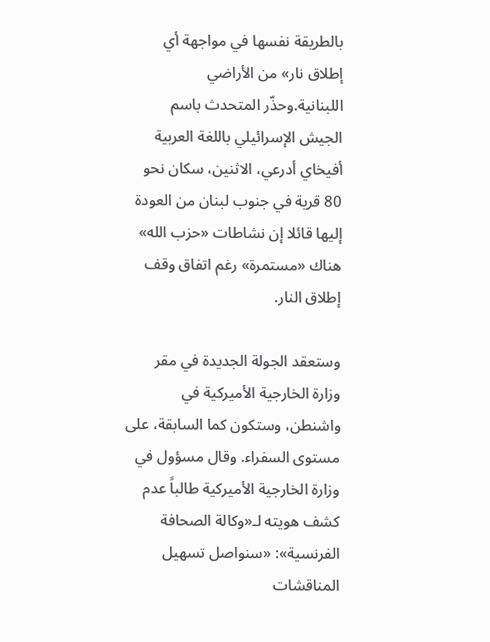بالطريقة نفسها في مواجهة أي إطلاق نار» من الأراضي اللبنانية.وحذّر المتحدث باسم الجيش الإسرائيلي باللغة العربية أفيخاي أدرعي، الاثنين، سكان نحو 80 قرية في جنوب لبنان من العودة إليها قائلا إن نشاطات «حزب الله» هناك «مستمرة» رغم اتفاق وقف إطلاق النار.

وستعقد الجولة الجديدة في مقر وزارة الخارجية الأميركية في واشنطن، وستكون كما السابقة، على مستوى السفراء. وقال مسؤول في وزارة الخارجية الأميركية طالباً عدم كشف هويته لـ«وكالة الصحافة الفرنسية»: «سنواصل تسهيل المناقشات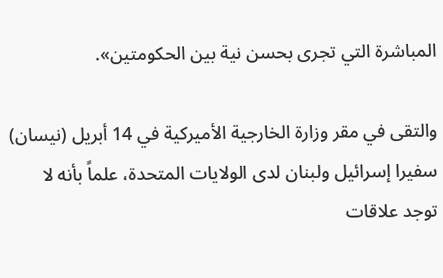المباشرة التي تجرى بحسن نية بين الحكومتين».

والتقى في مقر وزارة الخارجية الأميركية في 14 أبريل (نيسان) سفيرا إسرائيل ولبنان لدى الولايات المتحدة، علماً بأنه لا توجد علاقات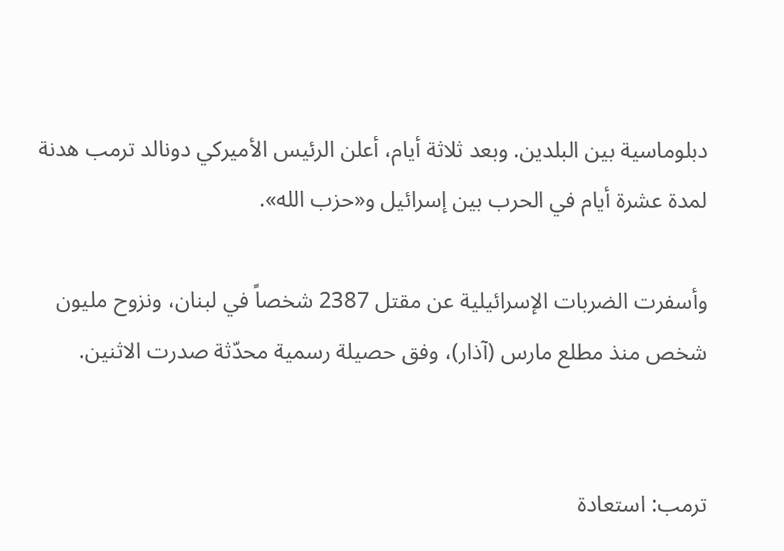دبلوماسية بين البلدين. وبعد ثلاثة أيام، أعلن الرئيس الأميركي دونالد ترمب هدنة لمدة عشرة أيام في الحرب بين إسرائيل و«حزب الله».

وأسفرت الضربات الإسرائيلية عن مقتل 2387 شخصاً في لبنان، ونزوح مليون شخص منذ مطلع مارس (آذار)، وفق حصيلة رسمية محدّثة صدرت الاثنين.


ترمب: استعادة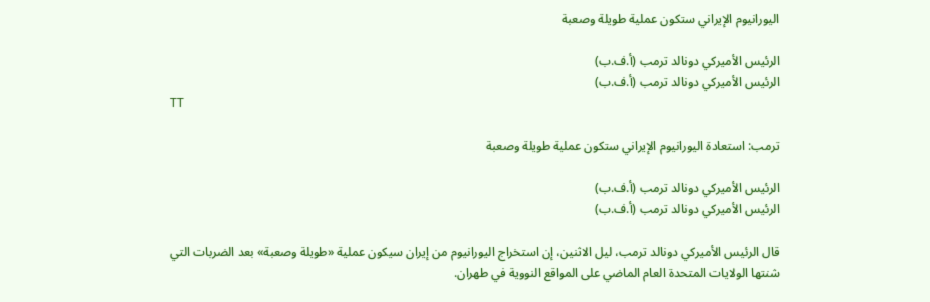اليورانيوم الإيراني ستكون عملية طويلة وصعبة

الرئيس الأميركي دونالد ترمب (أ.ف.ب)
الرئيس الأميركي دونالد ترمب (أ.ف.ب)
TT

ترمب: استعادة اليورانيوم الإيراني ستكون عملية طويلة وصعبة

الرئيس الأميركي دونالد ترمب (أ.ف.ب)
الرئيس الأميركي دونالد ترمب (أ.ف.ب)

قال الرئيس الأميركي دونالد ترمب، ليل الاثنين، إن استخراج اليورانيوم من إيران سيكون عملية «طويلة وصعبة» بعد الضربات التي شنتها الولايات المتحدة العام الماضي على المواقع النووية في طهران.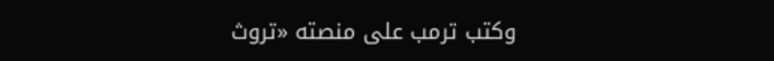وكتب ترمب على منصته «تروث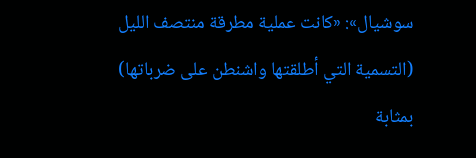سوشيال»: «كانت عملية مطرقة منتصف الليل (التسمية التي أطلقتها واشنطن على ضرباتها) بمثابة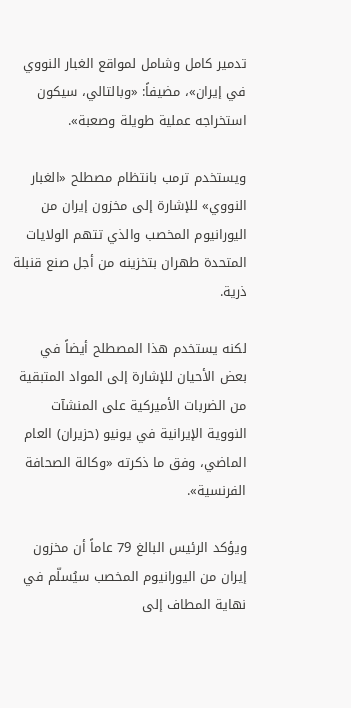تدمير كامل وشامل لمواقع الغبار النووي في إيران»، مضيفاً: «وبالتالي، سيكون استخراجه عملية طويلة وصعبة».

ويستخدم ترمب بانتظام مصطلح «الغبار النووي» للإشارة إلى مخزون إيران من اليورانيوم المخصب والذي تتهم الولايات المتحدة طهران بتخزينه من أجل صنع قنبلة ذرية.

لكنه يستخدم هذا المصطلح أيضاً في بعض الأحيان للإشارة إلى المواد المتبقية من الضربات الأميركية على المنشآت النووية الإيرانية في يونيو (حزيران) العام الماضي، وفق ما ذكرته «وكالة الصحافة الفرنسية».

ويؤكد الرئيس البالغ 79 عاماً أن مخزون إيران من اليورانيوم المخصب سيُسلّم في نهاية المطاف إلى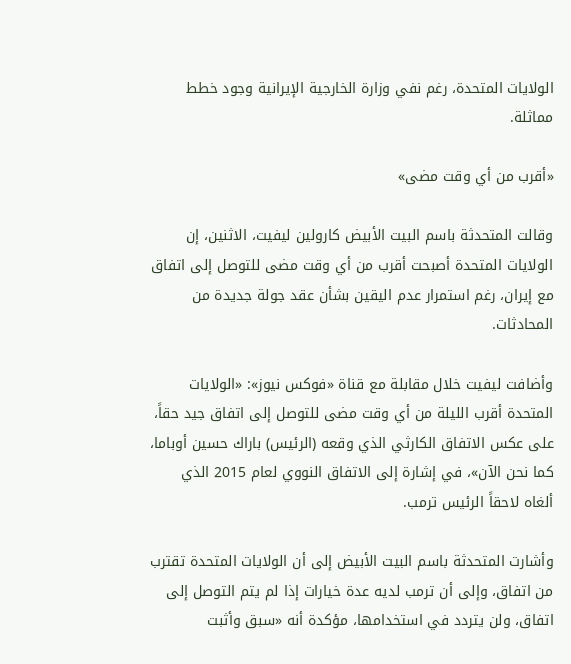الولايات المتحدة، رغم نفي وزارة الخارجية الإيرانية وجود خطط مماثلة.

«أقرب من أي وقت مضى»

وقالت المتحدثة باسم البيت الأبيض كارولين ليفيت، الاثنين، إن الولايات المتحدة أصبحت أقرب من أي وقت مضى للتوصل إلى اتفاق مع إيران، رغم استمرار عدم اليقين بشأن عقد جولة جديدة من المحادثات.

وأضافت ليفيت خلال مقابلة مع قناة «فوكس نيوز»: «الولايات المتحدة أقرب الليلة من أي وقت مضى للتوصل إلى اتفاق جيد حقاً، على عكس الاتفاق الكارثي الذي وقعه (الرئيس) باراك حسين أوباما، كما نحن الآن»، في إشارة إلى الاتفاق النووي لعام 2015 الذي ألغاه لاحقاً الرئيس ترمب.

وأشارت المتحدثة باسم البيت الأبيض إلى أن الولايات المتحدة تقترب من اتفاق، وإلى أن ترمب لديه عدة خيارات إذا لم يتم التوصل إلى اتفاق، ولن يتردد في استخدامها، مؤكدة أنه «سبق وأثبت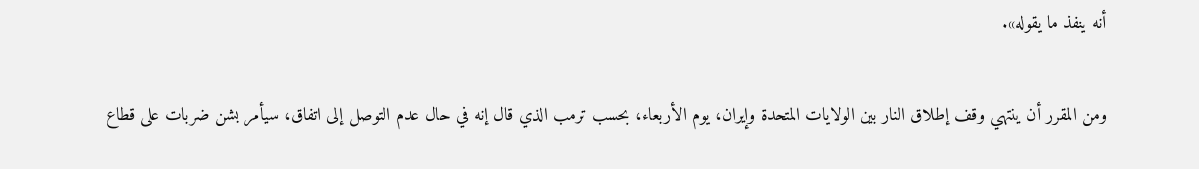أنه ينفذ ما يقوله».

ومن المقرر أن ينتهي وقف إطلاق النار بين الولايات المتحدة وإيران، يوم الأربعاء، بحسب ترمب الذي قال إنه في حال عدم التوصل إلى اتفاق، سيأمر بشن ضربات على قطاع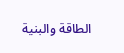الطاقة والبنية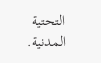التحتية المدنية.